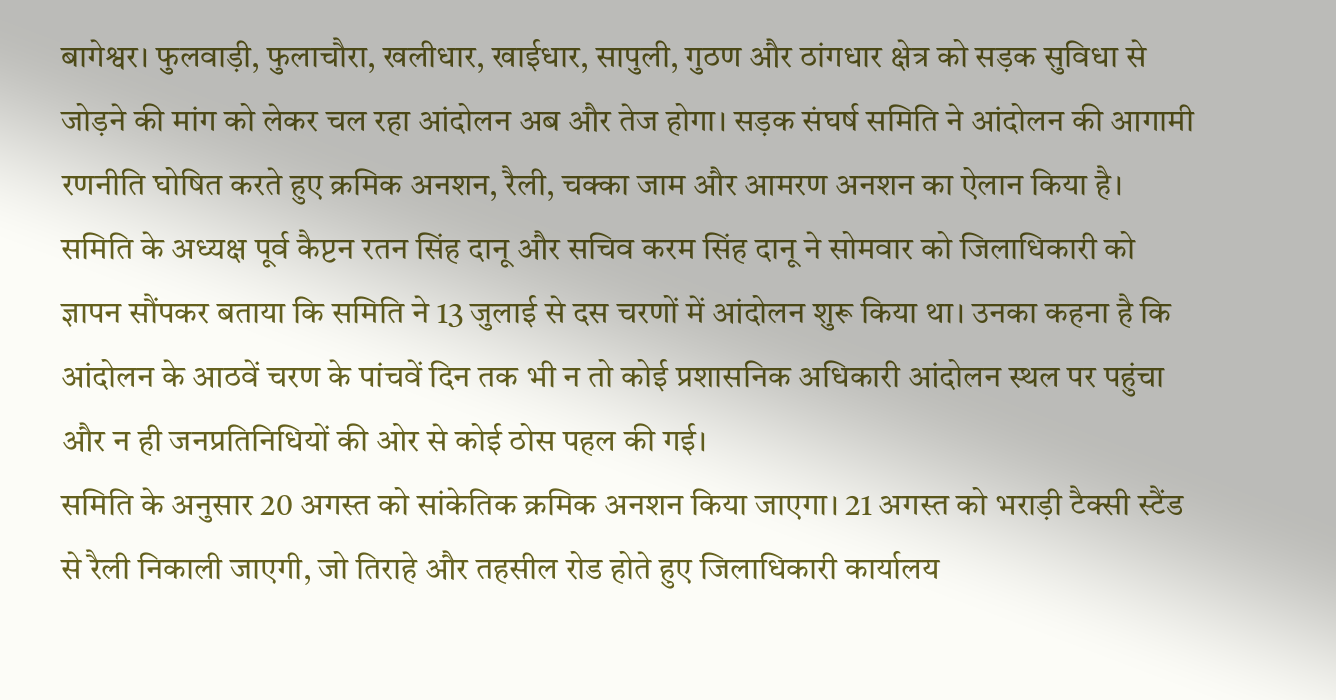बागेश्वर। फुलवाड़ी, फुलाचौरा, खलीधार, खाईधार, सापुली, गुठण और ठांगधार क्षेत्र को सड़क सुविधा से जोड़ने की मांग को लेकर चल रहा आंदोलन अब और तेज होगा। सड़क संघर्ष समिति ने आंदोलन की आगामी रणनीति घोषित करते हुए क्रमिक अनशन, रैली, चक्का जाम और आमरण अनशन का ऐलान किया है।
समिति के अध्यक्ष पूर्व कैप्टन रतन सिंह दानू और सचिव करम सिंह दानू ने सोमवार को जिलाधिकारी को ज्ञापन सौंपकर बताया कि समिति ने 13 जुलाई से दस चरणों में आंदोलन शुरू किया था। उनका कहना है कि आंदोलन के आठवें चरण के पांचवें दिन तक भी न तो कोई प्रशासनिक अधिकारी आंदोलन स्थल पर पहुंचा और न ही जनप्रतिनिधियों की ओर से कोई ठोस पहल की गई।
समिति के अनुसार 20 अगस्त को सांकेतिक क्रमिक अनशन किया जाएगा। 21 अगस्त को भराड़ी टैक्सी स्टैंड से रैली निकाली जाएगी, जो तिराहे और तहसील रोड होते हुए जिलाधिकारी कार्यालय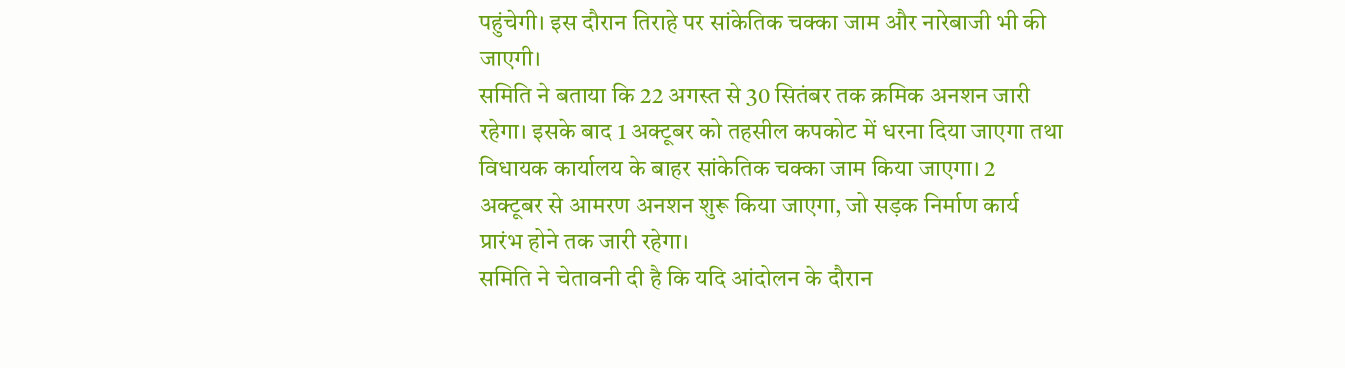पहुंचेगी। इस दौरान तिराहे पर सांकेतिक चक्का जाम और नारेबाजी भी की जाएगी।
समिति ने बताया कि 22 अगस्त से 30 सितंबर तक क्रमिक अनशन जारी रहेगा। इसके बाद 1 अक्टूबर को तहसील कपकोट में धरना दिया जाएगा तथा विधायक कार्यालय के बाहर सांकेतिक चक्का जाम किया जाएगा। 2 अक्टूबर से आमरण अनशन शुरू किया जाएगा, जो सड़क निर्माण कार्य प्रारंभ होने तक जारी रहेगा।
समिति ने चेतावनी दी है कि यदि आंदोलन के दौरान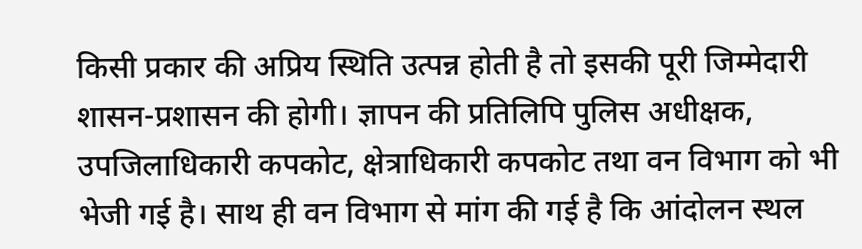किसी प्रकार की अप्रिय स्थिति उत्पन्न होती है तो इसकी पूरी जिम्मेदारी शासन-प्रशासन की होगी। ज्ञापन की प्रतिलिपि पुलिस अधीक्षक, उपजिलाधिकारी कपकोट, क्षेत्राधिकारी कपकोट तथा वन विभाग को भी भेजी गई है। साथ ही वन विभाग से मांग की गई है कि आंदोलन स्थल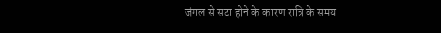जंगल से सटा होने के कारण रात्रि के समय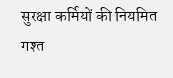सुरक्षा कर्मियों की नियमित गश्त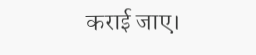कराई जाए।